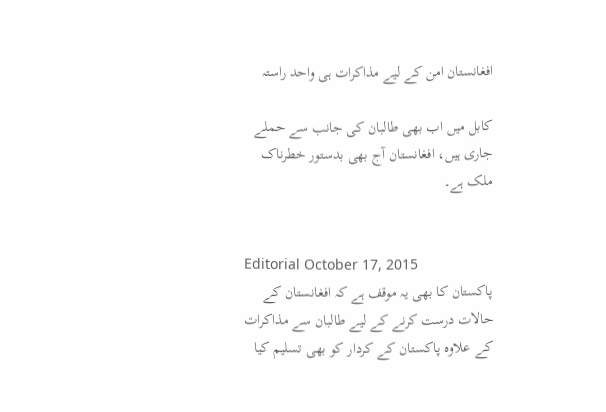افغانستان امن کے لیے مذاکرات ہی واحد راستہ

کابل میں اب بھی طالبان کی جانب سے حملے جاری ہیں، افغانستان آج بھی بدستور خطرناک ملک ہے۔


Editorial October 17, 2015
پاکستان کا بھی یہ موقف ہے کہ افغانستان کے حالات درست کرنے کے لیے طالبان سے مذاکرات کے علاوہ پاکستان کے کردار کو بھی تسلیم کیا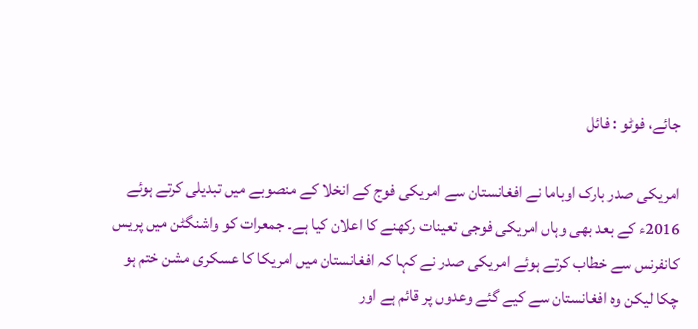جائے، فوٹو : فائل

امریکی صدر بارک اوباما نے افغانستان سے امریکی فوج کے انخلا کے منصوبے میں تبدیلی کرتے ہوئے 2016ء کے بعد بھی وہاں امریکی فوجی تعینات رکھنے کا اعلان کیا ہے۔ جمعرات کو واشنگٹن میں پریس کانفرنس سے خطاب کرتے ہوئے امریکی صدر نے کہا کہ افغانستان میں امریکا کا عسکری مشن ختم ہو چکا لیکن وہ افغانستان سے کیے گئے وعدوں پر قائم ہے اور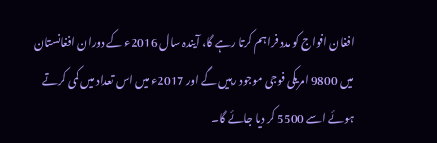افغان افواج کو مدد فراہم کرتا رہے گا، آیندہ سال 2016ء کے دوران افغانستان میں 9800 امریکی فوجی موجود رہیں گے اور 2017ء میں اس تعداد میں کمی کرتے ہوئے اسے 5500 کر دیا جائے گا۔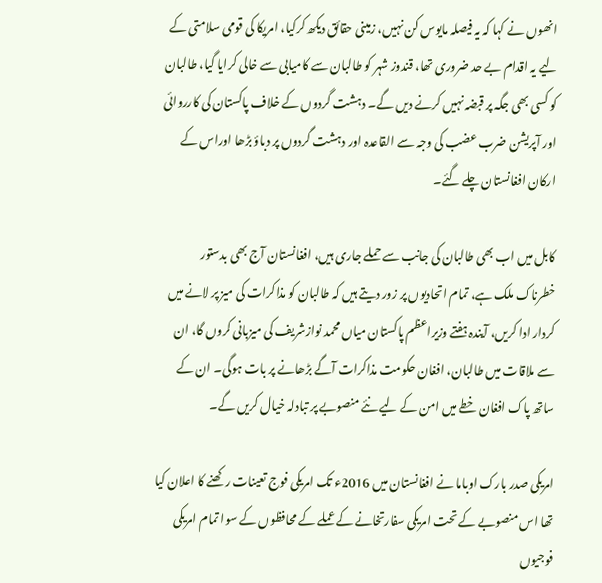انھوں نے کہا کہ یہ فیصلہ مایوس کن نہیں، زمینی حقائق دیکھ کرکیا، امریکا کی قومی سلامتی کے لیے یہ اقدام بے حد ضروری تھا، قندوز شہر کو طالبان سے کامیابی سے خالی کرایا گیا، طالبان کو کسی بھی جگہ پر قبضہ نہیں کرنے دیں گے۔ دہشت گردوں کے خلاف پاکستان کی کارروائی اور آپریشن ضرب عضب کی وجہ سے القاعدہ اور دہشت گردوں پر دباؤ بڑھا اوراس کے ارکان افغانستان چلے گئے۔

کابل میں اب بھی طالبان کی جانب سے حملے جاری ہیں، افغانستان آج بھی بدستور خطرناک ملک ہے، تمام اتحادیوں پر زور دیتے ہیں کہ طالبان کو مذاکرات کی میز پر لانے میں کردار ادا کریں، آیندہ ہفتے وزیراعظم پاکستان میاں محمد نوازشریف کی میزبانی کروں گا، ان سے ملاقات میں طالبان، افغان حکومت مذاکرات آگے بڑھانے پر بات ہوگی۔ ان کے ساتھ پاک افغان خطے میں امن کے لیے نئے منصوبے پر تبادلہ خیال کریں گے۔

امریکی صدر بارک اوباما نے افغانستان میں 2016ء تک امریکی فوج تعینات رکھنے کا اعلان کیا تھا اس منصوبے کے تحت امریکی سفارتخانے کے عملے کے محافظوں کے سوا تمام امریکی فوجیوں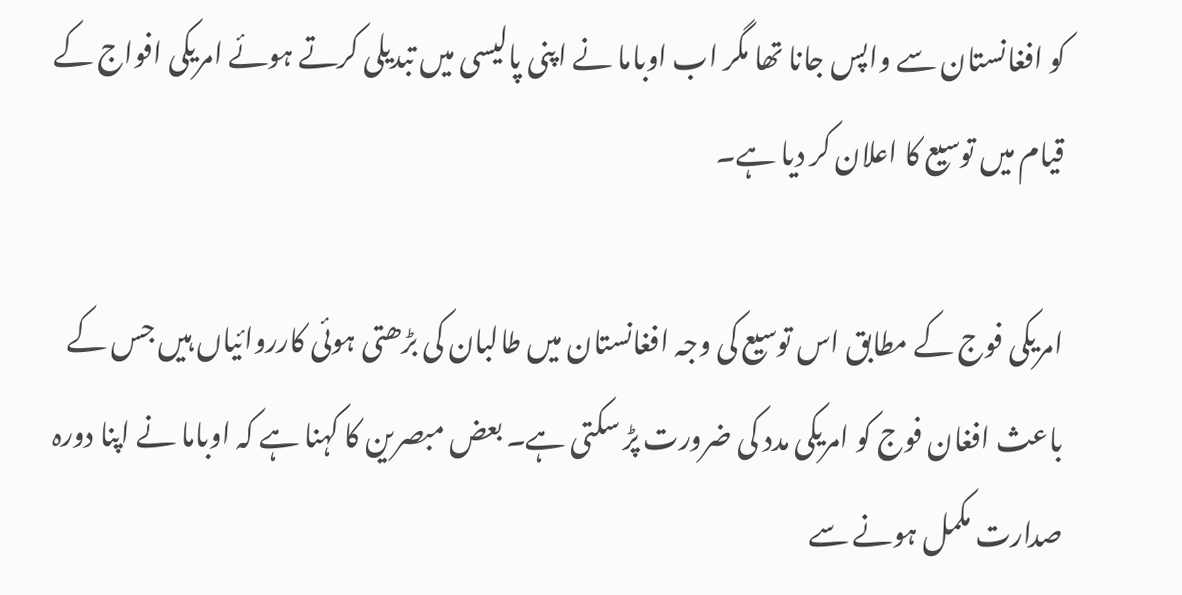کو افغانستان سے واپس جانا تھا مگر اب اوباما نے اپنی پالیسی میں تبدیلی کرتے ہوئے امریکی افواج کے قیام میں توسیع کا اعلان کر دیا ہے۔

امریکی فوج کے مطابق اس توسیع کی وجہ افغانستان میں طالبان کی بڑھتی ہوئی کارروائیاں ہیں جس کے باعث افغان فوج کو امریکی مدد کی ضرورت پڑ سکتی ہے۔ بعض مبصرین کا کہنا ہے کہ اوباما نے اپنا دورہ صدارت مکمل ہونے سے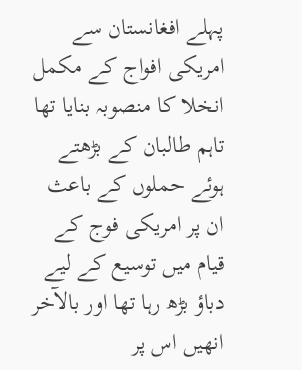پہلے افغانستان سے امریکی افواج کے مکمل انخلا کا منصوبہ بنایا تھا تاہم طالبان کے بڑھتے ہوئے حملوں کے باعث ان پر امریکی فوج کے قیام میں توسیع کے لیے دباؤ بڑھ رہا تھا اور بالآخر انھیں اس پر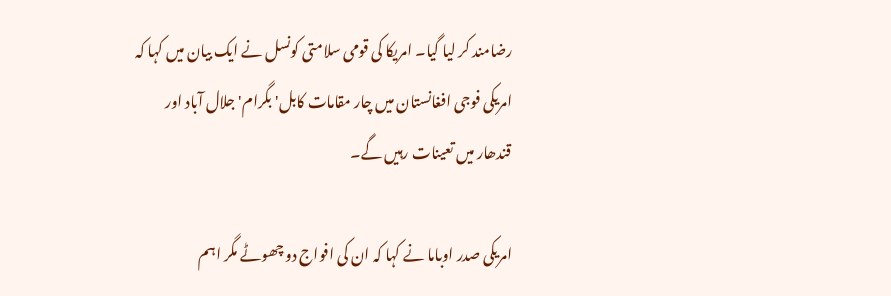رضامند کر لیا گیا۔ امریکا کی قومی سلامتی کونسل نے ایک بیان میں کہا کہ امریکی فوجی افغانستان میں چار مقامات کابل' بگرام' جلال آباد اور قندھار میں تعینات رہیں گے۔

امریکی صدر اوباما نے کہا کہ ان کی افواج دو چھوٹے مگر اہم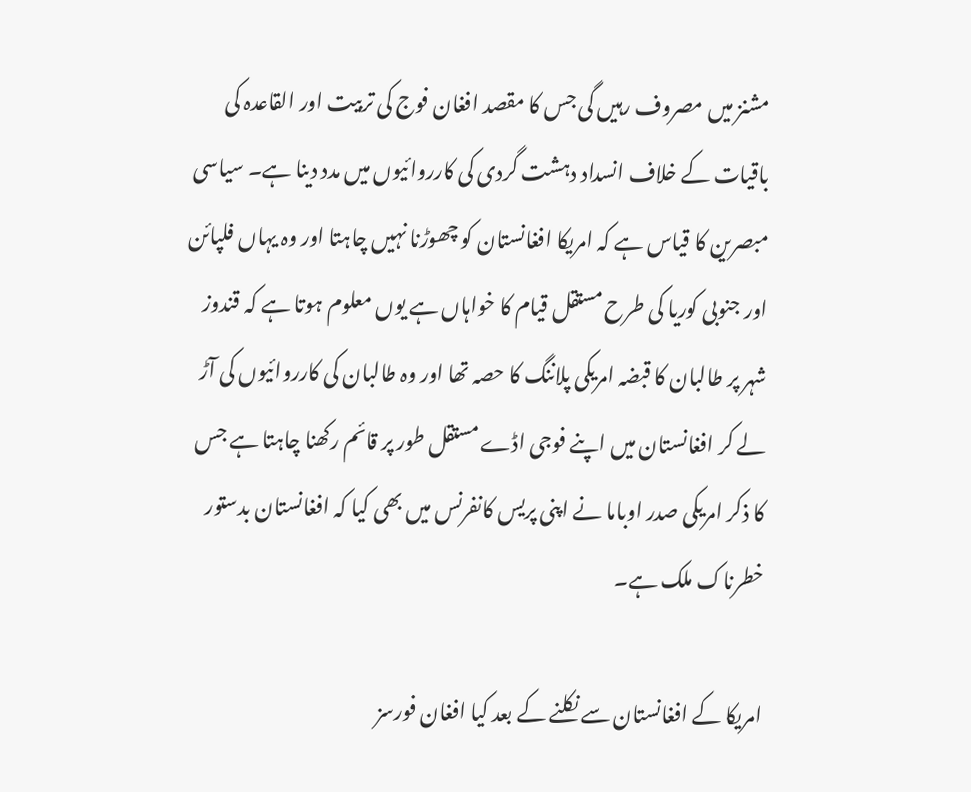مشنز میں مصروف رہیں گی جس کا مقصد افغان فوج کی تربیت اور القاعدہ کی باقیات کے خلاف انسداد دہشت گردی کی کارروائیوں میں مدد دینا ہے۔ سیاسی مبصرین کا قیاس ہے کہ امریکا افغانستان کو چھوڑنا نہیں چاہتا اور وہ یہاں فلپائن اور جنوبی کوریا کی طرح مستقل قیام کا خواہاں ہے یوں معلوم ہوتا ہے کہ قندوز شہر پر طالبان کا قبضہ امریکی پلاننگ کا حصہ تھا اور وہ طالبان کی کارروائیوں کی آڑ لے کر افغانستان میں اپنے فوجی اڈے مستقل طور پر قائم رکھنا چاہتا ہے جس کا ذکر امریکی صدر اوباما نے اپنی پریس کانفرنس میں بھی کیا کہ افغانستان بدستور خطرناک ملک ہے۔

امریکا کے افغانستان سے نکلنے کے بعد کیا افغان فورسز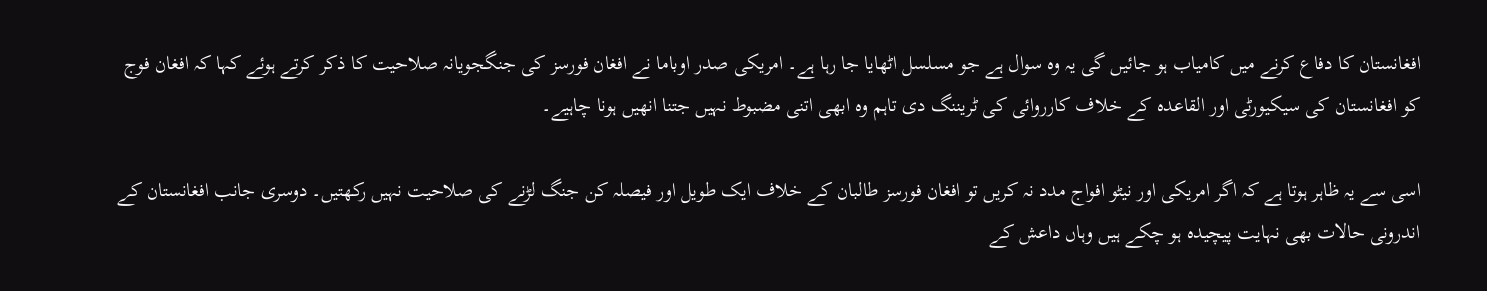افغانستان کا دفاع کرنے میں کامیاب ہو جائیں گی یہ وہ سوال ہے جو مسلسل اٹھایا جا رہا ہے۔ امریکی صدر اوباما نے افغان فورسز کی جنگجویانہ صلاحیت کا ذکر کرتے ہوئے کہا کہ افغان فوج کو افغانستان کی سیکیورٹی اور القاعدہ کے خلاف کارروائی کی ٹریننگ دی تاہم وہ ابھی اتنی مضبوط نہیں جتنا انھیں ہونا چاہیے۔

اسی سے یہ ظاہر ہوتا ہے کہ اگر امریکی اور نیٹو افواج مدد نہ کریں تو افغان فورسز طالبان کے خلاف ایک طویل اور فیصلہ کن جنگ لڑنے کی صلاحیت نہیں رکھتیں۔ دوسری جانب افغانستان کے اندرونی حالات بھی نہایت پیچیدہ ہو چکے ہیں وہاں داعش کے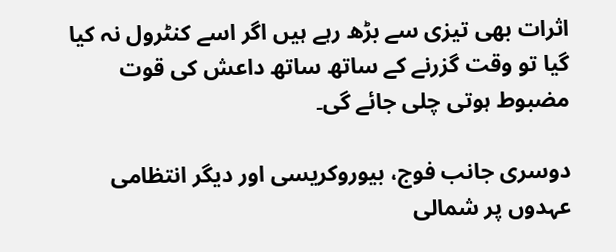اثرات بھی تیزی سے بڑھ رہے ہیں اگر اسے کنٹرول نہ کیا گیا تو وقت گزرنے کے ساتھ ساتھ داعش کی قوت مضبوط ہوتی چلی جائے گی۔

دوسری جانب فوج، بیوروکریسی اور دیگر انتظامی عہدوں پر شمالی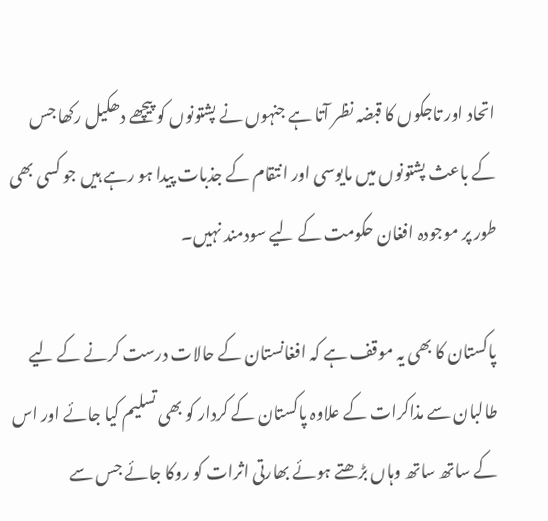اتحاد اور تاجکوں کا قبضہ نظر آتا ہے جنہوں نے پشتونوں کو پیچھے دھکیل رکھا جس کے باعث پشتونوں میں مایوسی اور انتقام کے جذبات پیدا ہو رہے ہیں جو کسی بھی طور پر موجودہ افغان حکومت کے لیے سودمند نہیں۔

پاکستان کا بھی یہ موقف ہے کہ افغانستان کے حالات درست کرنے کے لیے طالبان سے مذاکرات کے علاوہ پاکستان کے کردار کو بھی تسلیم کیا جائے اور اس کے ساتھ ساتھ وہاں بڑھتے ہوئے بھارتی اثرات کو روکا جائے جس سے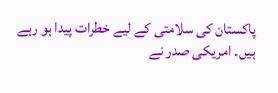پاکستان کی سلامتی کے لیے خطرات پیدا ہو رہے ہیں۔ امریکی صدر نے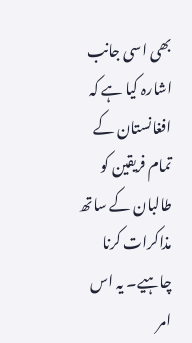بھی اسی جانب اشارہ کیا ہے کہ افغانستان کے تمام فریقین کو طالبان کے ساتھ مذاکرات کرنا چاہیے۔ یہ اس امر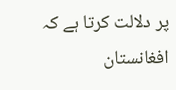پر دلالت کرتا ہے کہ افغانستان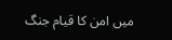میں امن کا قیام جنگ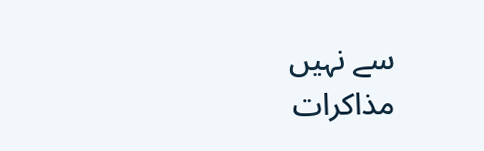سے نہیں مذاکرات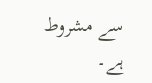سے مشروط ہے۔